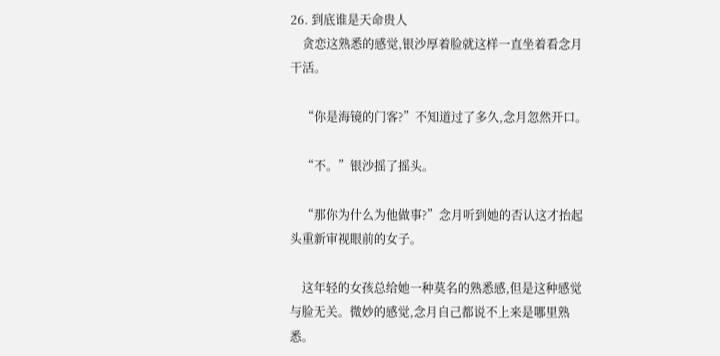26. 到底谁是天命贵人
    贪恋这熟悉的感觉,银沙厚着脸就这样一直坐着看念月干活。

    “你是海镜的门客?”不知道过了多久,念月忽然开口。

    “不。”银沙摇了摇头。

    “那你为什么为他做事?”念月听到她的否认这才抬起头重新审视眼前的女子。

    这年轻的女孩总给她一种莫名的熟悉感,但是这种感觉与脸无关。微妙的感觉,念月自己都说不上来是哪里熟悉。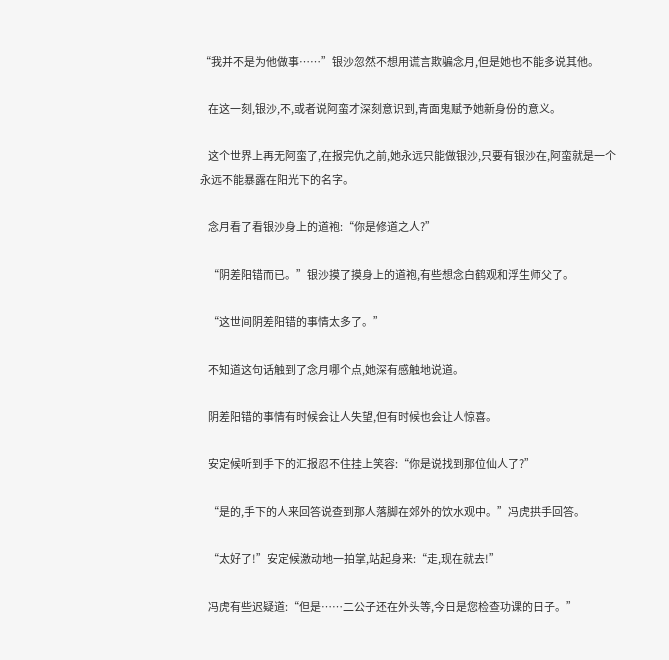“我并不是为他做事……”银沙忽然不想用谎言欺骗念月,但是她也不能多说其他。

    在这一刻,银沙,不,或者说阿蛮才深刻意识到,青面鬼赋予她新身份的意义。

    这个世界上再无阿蛮了,在报完仇之前,她永远只能做银沙,只要有银沙在,阿蛮就是一个永远不能暴露在阳光下的名字。

    念月看了看银沙身上的道袍:“你是修道之人?”

    “阴差阳错而已。”银沙摸了摸身上的道袍,有些想念白鹤观和浮生师父了。

    “这世间阴差阳错的事情太多了。”

    不知道这句话触到了念月哪个点,她深有感触地说道。

    阴差阳错的事情有时候会让人失望,但有时候也会让人惊喜。

    安定候听到手下的汇报忍不住挂上笑容:“你是说找到那位仙人了?”

    “是的,手下的人来回答说查到那人落脚在郊外的饮水观中。”冯虎拱手回答。

    “太好了!”安定候激动地一拍掌,站起身来:“走,现在就去!”

    冯虎有些迟疑道:“但是……二公子还在外头等,今日是您检查功课的日子。”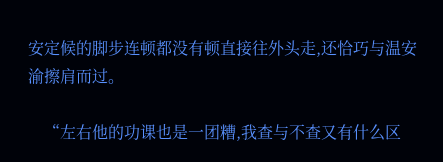安定候的脚步连顿都没有顿直接往外头走,还恰巧与温安渝擦肩而过。

    “左右他的功课也是一团糟,我查与不查又有什么区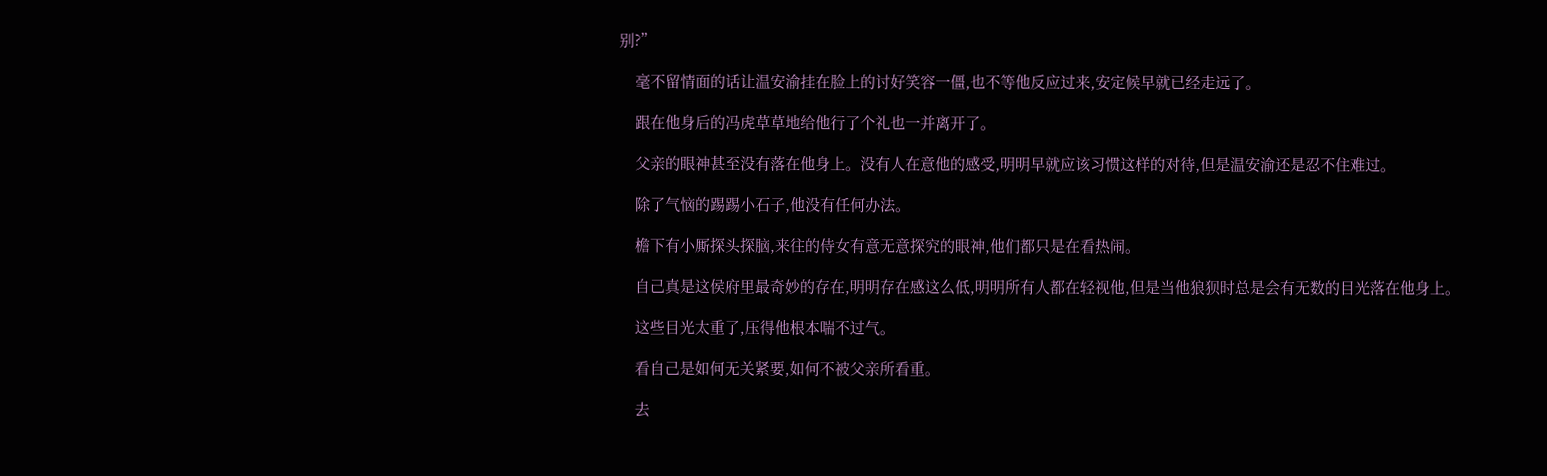别?”

    毫不留情面的话让温安渝挂在脸上的讨好笑容一僵,也不等他反应过来,安定候早就已经走远了。

    跟在他身后的冯虎草草地给他行了个礼也一并离开了。

    父亲的眼神甚至没有落在他身上。没有人在意他的感受,明明早就应该习惯这样的对待,但是温安渝还是忍不住难过。

    除了气恼的踢踢小石子,他没有任何办法。

    檐下有小厮探头探脑,来往的侍女有意无意探究的眼神,他们都只是在看热闹。

    自己真是这侯府里最奇妙的存在,明明存在感这么低,明明所有人都在轻视他,但是当他狼狈时总是会有无数的目光落在他身上。

    这些目光太重了,压得他根本喘不过气。

    看自己是如何无关紧要,如何不被父亲所看重。

    去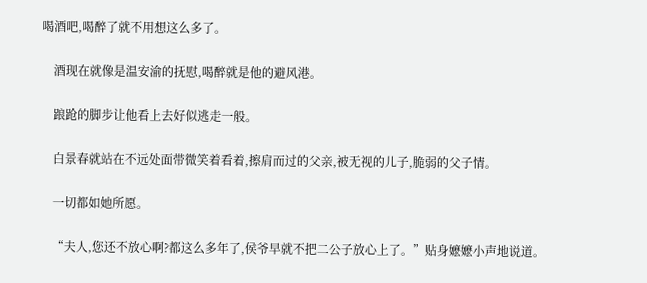喝酒吧,喝醉了就不用想这么多了。

    酒现在就像是温安渝的抚慰,喝醉就是他的避风港。

    踉跄的脚步让他看上去好似逃走一般。

    白景春就站在不远处面带微笑着看着,擦肩而过的父亲,被无视的儿子,脆弱的父子情。

    一切都如她所愿。

    “夫人,您还不放心啊?都这么多年了,侯爷早就不把二公子放心上了。”贴身嬷嬷小声地说道。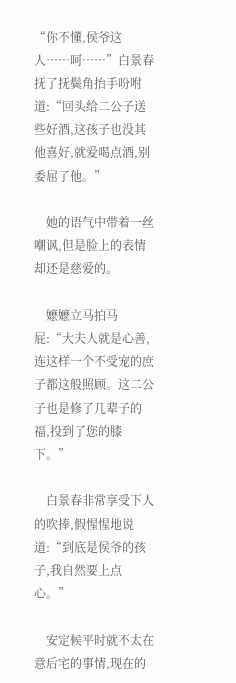“你不懂,侯爷这人……呵……”白景春抚了抚鬓角抬手吩咐道:“回头给二公子送些好酒,这孩子也没其他喜好,就爱喝点酒,别委屈了他。”

    她的语气中带着一丝嘲讽,但是脸上的表情却还是慈爱的。

    嬷嬷立马拍马屁:“大夫人就是心善,连这样一个不受宠的庶子都这般照顾。这二公子也是修了几辈子的福,投到了您的膝下。”

    白景春非常享受下人的吹捧,假惺惺地说道:“到底是侯爷的孩子,我自然要上点心。”

    安定候平时就不太在意后宅的事情,现在的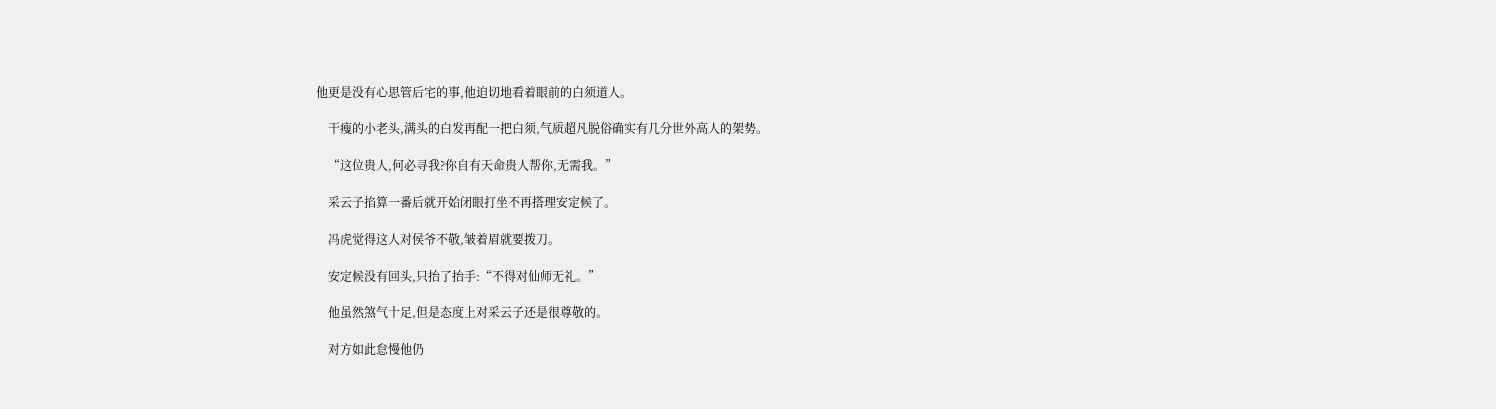他更是没有心思管后宅的事,他迫切地看着眼前的白须道人。

    干瘦的小老头,满头的白发再配一把白须,气质超凡脱俗确实有几分世外高人的架势。

    “这位贵人,何必寻我?你自有天命贵人帮你,无需我。”

    采云子掐算一番后就开始闭眼打坐不再搭理安定候了。

    冯虎觉得这人对侯爷不敬,皱着眉就要拨刀。

    安定候没有回头,只抬了抬手:“不得对仙师无礼。”

    他虽然煞气十足,但是态度上对采云子还是很尊敬的。

    对方如此怠慢他仍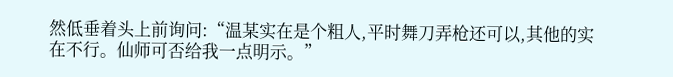然低垂着头上前询问:“温某实在是个粗人,平时舞刀弄枪还可以,其他的实在不行。仙师可否给我一点明示。”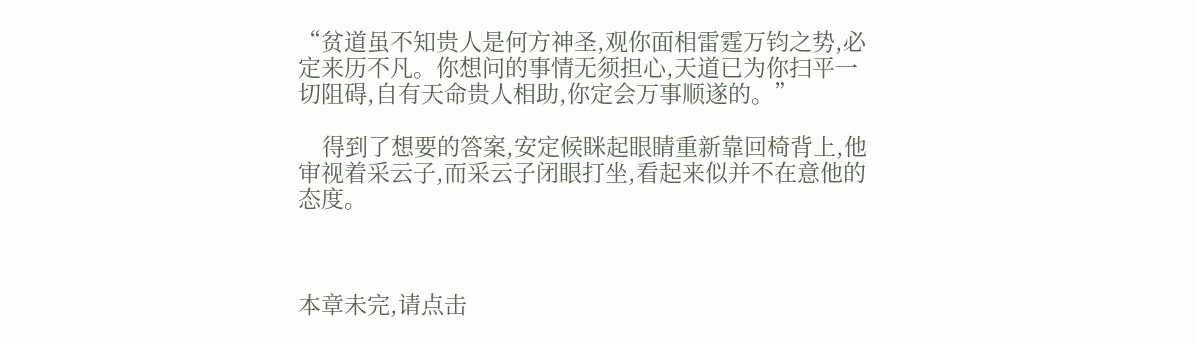“贫道虽不知贵人是何方神圣,观你面相雷霆万钧之势,必定来历不凡。你想问的事情无须担心,天道已为你扫平一切阻碍,自有天命贵人相助,你定会万事顺遂的。”

    得到了想要的答案,安定候眯起眼睛重新靠回椅背上,他审视着采云子,而采云子闭眼打坐,看起来似并不在意他的态度。



本章未完,请点击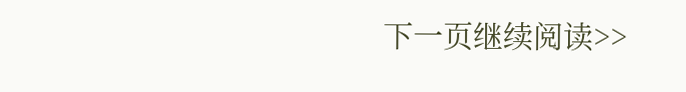下一页继续阅读>>